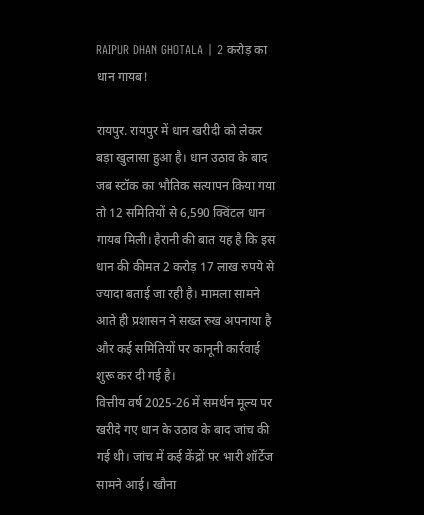RAIPUR DHAN GHOTALA | 2 करोड़ का धान गायब!

रायपुर. रायपुर में धान खरीदी को लेकर बड़ा खुलासा हुआ है। धान उठाव के बाद जब स्टॉक का भौतिक सत्यापन किया गया तो 12 समितियों से 6,590 क्विंटल धान गायब मिली। हैरानी की बात यह है कि इस धान की कीमत 2 करोड़ 17 लाख रुपये से ज्यादा बताई जा रही है। मामला सामने आते ही प्रशासन ने सख्त रुख अपनाया है और कई समितियों पर कानूनी कार्रवाई शुरू कर दी गई है।
वित्तीय वर्ष 2025-26 में समर्थन मूल्य पर खरीदे गए धान के उठाव के बाद जांच की गई थी। जांच में कई केंद्रों पर भारी शॉर्टेज सामने आई। खौना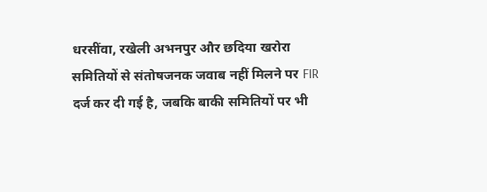धरसींवा, रखेली अभनपुर और छदिया खरोरा समितियों से संतोषजनक जवाब नहीं मिलने पर FIR दर्ज कर दी गई है, जबकि बाकी समितियों पर भी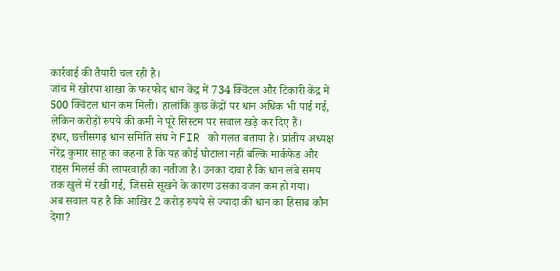कार्रवाई की तैयारी चल रही है।
जांच में खोरपा शाखा के फरफोद धान केंद्र में 734 क्विंटल और टिकारी केंद्र में 500 क्विंटल धान कम मिली। हालांकि कुछ केंद्रों पर धान अधिक भी पाई गई, लेकिन करोड़ों रुपये की कमी ने पूरे सिस्टम पर सवाल खड़े कर दिए हैं।
इधर, छत्तीसगढ़ धान समिति संघ ने FIR को गलत बताया है। प्रांतीय अध्यक्ष नरेंद्र कुमार साहू का कहना है कि यह कोई घोटाला नहीं बल्कि मार्कफेड और राइस मिलर्स की लापरवाही का नतीजा है। उनका दावा है कि धान लंबे समय तक खुले में रखी गई, जिससे सूखने के कारण उसका वजन कम हो गया।
अब सवाल यह है कि आखिर 2 करोड़ रुपये से ज्यादा की धान का हिसाब कौन देगा?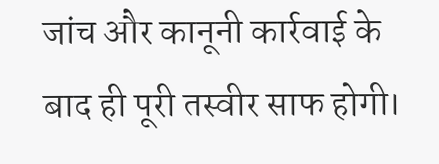जांच और कानूनी कार्रवाई के बाद ही पूरी तस्वीर साफ होगी।